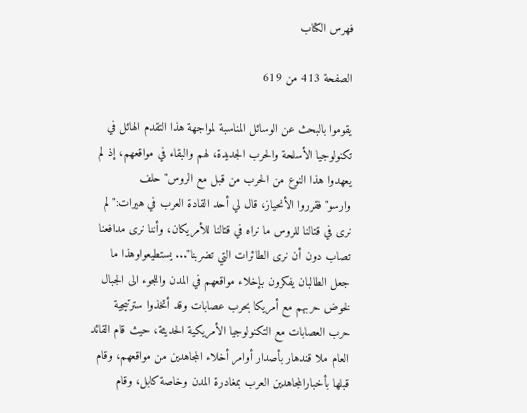فهرس الكتاب

الصفحة 413 من 619

يقوموا بالبحث عن الوسائل المناسبة لمواجهة هذا التقدم الهائل في تكنولوجيا الأسلحة والحرب الجديدة، لهم والبقاء في مواقعهم، إذ لم يعهدوا هذا النوع من الحرب من قبل مع الروس"حلف وارسو"فقرروا الأنحياز، قال لي أحد القادة العرب في هيرات:"لم نرى في قتالنا للروس ما نراه في قتالنا للأمريكان، وأننا نرى مدافعنا تصاب دون أن نرى الطائرات التي تضربنا"... يستطيعواوهذا ما جعل الطالبان يفكرون بإخلاء مواقعهم في المدن واللجوء الى الجبال لخوض حربهم مع أمريكا بحرب عصابات وقد أتخذوا سترتيجية حرب العصابات مع التكنولوجيا الأمريكية الحديثة، حيث قام القائد العام ملا قندهار بأصدار أوامر أخلاء المجاهدين من مواقعهم، وقام قبلها بأخبارالمجاهدين العرب بمغادرة المدن وخاصة كابل، وقام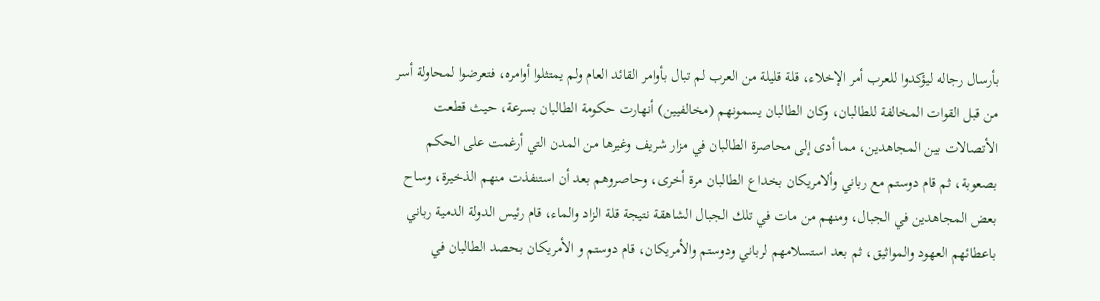بأرسال رجاله ليؤكدوا للعرب أمر الإخلاء، قلة قليلة من العرب لم تبال بأوامر القائد العام ولم يمتثلوا أوامره، فتعرضوا لمحاولة أسر من قبل القوات المخالفة للطالبان، وكان الطالبان يسمونهم (مخالفيين) أنهارت حكومة الطالبان بسرعة، حيث قطعت الأتصالات بين المجاهدين، مما أدى إلى محاصرة الطالبان في مزار شريف وغيرها من المدن التي أرغمت على الحكم بصعوبة، ثم قام دوستم مع رباني وألامريكان بخداع الطالبان مرة أخرى، وحاصروهم بعد أن استنفذت منهم الذخيرة، وساح بعض المجاهدين في الجبال، ومنهم من مات في تلك الجبال الشاهقة نتيجة قلة الزاد والماء، قام رئيس الدولة الدمية رباني باعطائهم العهود والمواثيق، ثم بعد استسلامهم لرباني ودوستم والأمريكان، قام دوستم و الأمريكان بحصد الطالبان في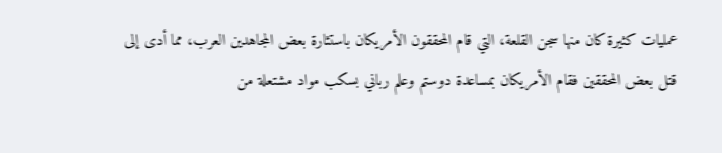عمليات كثيرة كان منها سجن القلعة، التي قام المحققون الأمريكان باستثارة بعض المجاهدين العرب، مما أدى إلى قتل بعض المحققين فقام الأمريكان بمساعدة دوستم وعلم رباني بسكب مواد مشتعلة من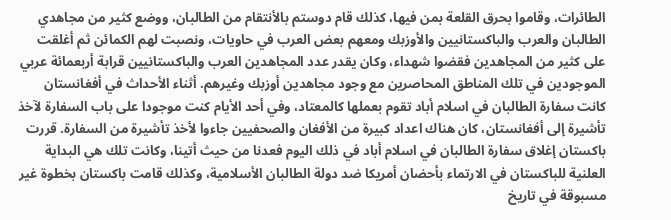الطائرات، وقاموا بحرق القلعة بمن فيها، كذلك قام دوستم بالأنتقام من الطالبان، ووضع كثير من مجاهدي الطالبان والعرب والباكستانيين والأوزبك ومعهم بعض العرب في حاويات، ونصبت لهم الكمائن ثم أغلقت على كثير من المجاهدين فقضوا شهداء، وكان يقدر عدد المجاهدين العرب والباكستانيين قرابة أربعمائة عربي الموجودين في تلك المناطق المحاصرين مع وجود مجاهدين أوزبك وغيرهم. أثناء الأحداث في أفغانستان كانت سفارة الطالبان في اسلام أباد تقوم بعملها كالمعتاد، وفي أحد الأيام كنت موجودا على باب السفارة لآخذ تأشيرة إلى أفغانستان، كان هناك اعداد كبيرة من الأفغان والصحفيين جاءوا لأخذ تأشيرة من السفارة. قررت باكستان إغلاق سفارة الطالبان في اسلام أباد في ذلك اليوم فعدنا من حيث أتينا، وكانت تلك هي البداية العلنية للباكستان في الارتماء بأحضان أمريكا ضد دولة الطالبان الأسلامية، وكذلك قامت باكستان بخطوة غير مسبوقة في تاريخ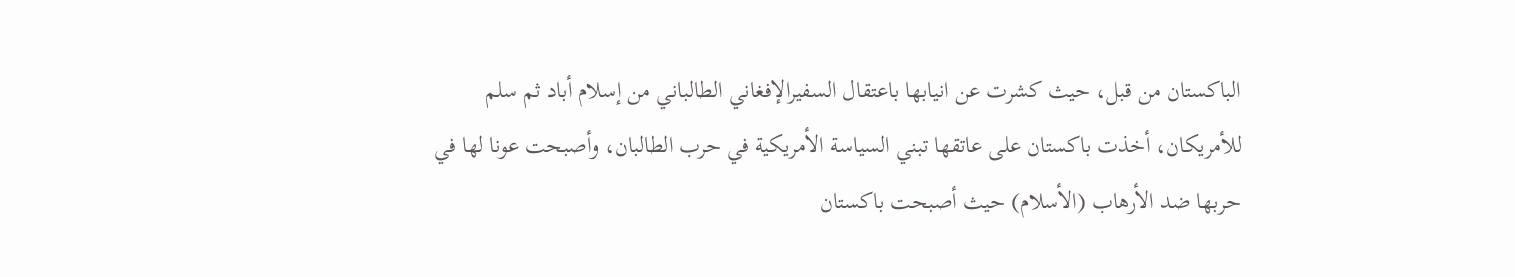الباكستان من قبل، حيث كشرت عن انيابها باعتقال السفيرالإفغاني الطالباني من إسلام أباد ثم سلم للأمريكان، أخذت باكستان على عاتقها تبني السياسة الأمريكية في حرب الطالبان، وأصبحت عونا لها في حربها ضد الأرهاب (الأسلام) حيث أصبحت باكستان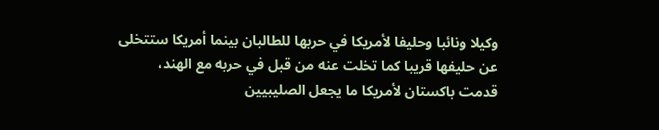وكيلا ونائبا وحليفا لأمريكا في حربها للطالبان بينما أمريكا ستتخلى عن حليفها قريبا كما تخلت عنه من قبل في حربه مع الهند، قدمت باكستان لأمريكا ما يجعل الصليبيين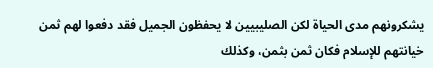يشكرونهم مدى الحياة لكن الصليبيين لا يحفظون الجميل فقد دفعوا لهم ثمن خيانتهم للإسلام فكان ثمن بثمن، وكذلك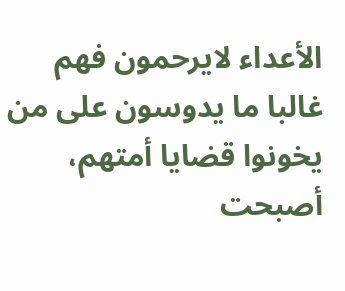الأعداء لايرحمون فهم غالبا ما يدوسون على من يخونوا قضايا أمتهم، أصبحت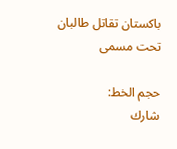باكستان تقاتل طالبان تحت مسمى

حجم الخط:
شارك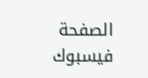الصفحة
فيسبوك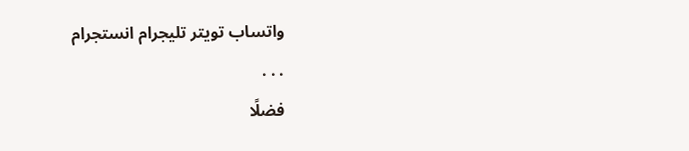واتساب تويتر تليجرام انستجرام
. . .
فضلًا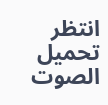انتظر تحميل الصوت